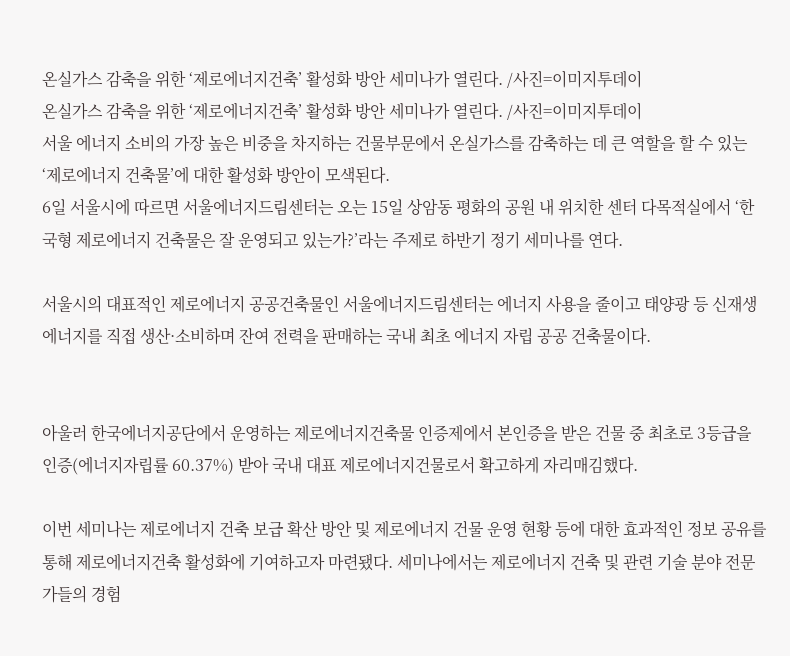온실가스 감축을 위한 ‘제로에너지건축’ 활성화 방안 세미나가 열린다. /사진=이미지투데이
온실가스 감축을 위한 ‘제로에너지건축’ 활성화 방안 세미나가 열린다. /사진=이미지투데이
서울 에너지 소비의 가장 높은 비중을 차지하는 건물부문에서 온실가스를 감축하는 데 큰 역할을 할 수 있는 ‘제로에너지 건축물’에 대한 활성화 방안이 모색된다.
6일 서울시에 따르면 서울에너지드림센터는 오는 15일 상암동 평화의 공원 내 위치한 센터 다목적실에서 ‘한국형 제로에너지 건축물은 잘 운영되고 있는가?’라는 주제로 하반기 정기 세미나를 연다.

서울시의 대표적인 제로에너지 공공건축물인 서울에너지드림센터는 에너지 사용을 줄이고 태양광 등 신재생 에너지를 직접 생산·소비하며 잔여 전력을 판매하는 국내 최초 에너지 자립 공공 건축물이다.


아울러 한국에너지공단에서 운영하는 제로에너지건축물 인증제에서 본인증을 받은 건물 중 최초로 3등급을 인증(에너지자립률 60.37%) 받아 국내 대표 제로에너지건물로서 확고하게 자리매김했다.

이번 세미나는 제로에너지 건축 보급 확산 방안 및 제로에너지 건물 운영 현황 등에 대한 효과적인 정보 공유를 통해 제로에너지건축 활성화에 기여하고자 마련됐다. 세미나에서는 제로에너지 건축 및 관련 기술 분야 전문가들의 경험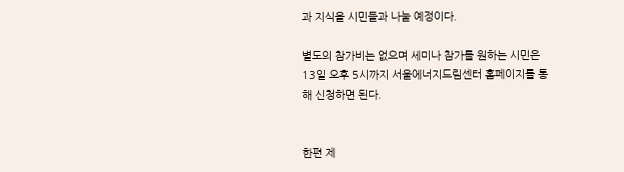과 지식을 시민들과 나눌 예정이다.

별도의 참가비는 없으며 세미나 참가를 원하는 시민은 13일 오후 5시까지 서울에너지드림센터 홈페이지를 통해 신청하면 된다.


한편 제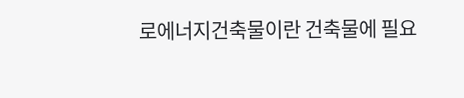로에너지건축물이란 건축물에 필요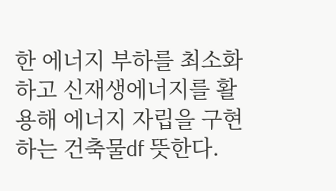한 에너지 부하를 최소화하고 신재생에너지를 활용해 에너지 자립을 구현하는 건축물df 뜻한다.